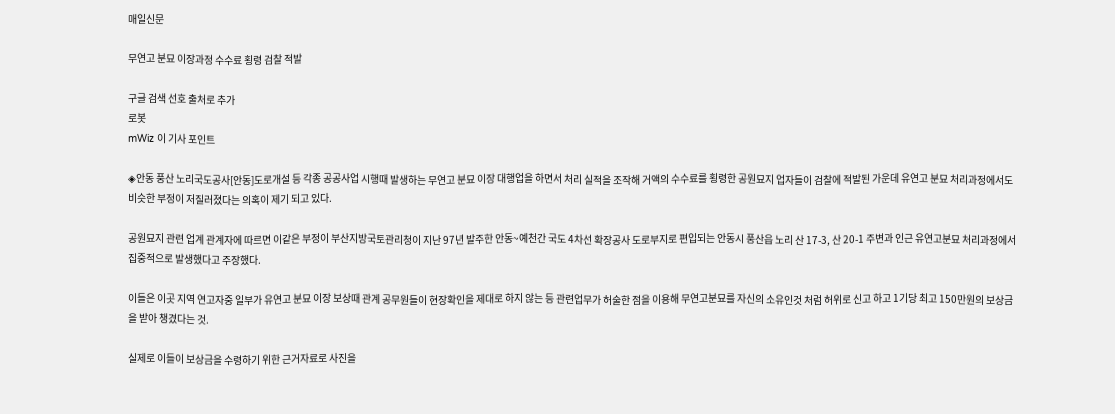매일신문

무연고 분묘 이장과정 수수료 횡령 검찰 적발

구글 검색 선호 출처로 추가
로봇
mWiz 이 기사 포인트

◈안동 풍산 노리국도공사[안동]도로개설 등 각종 공공사업 시행때 발생하는 무연고 분묘 이장 대행업을 하면서 처리 실적을 조작해 거액의 수수료를 횡령한 공원묘지 업자들이 검찰에 적발된 가운데 유연고 분묘 처리과정에서도 비슷한 부정이 저질러졌다는 의혹이 제기 되고 있다.

공원묘지 관련 업계 관계자에 따르면 이같은 부정이 부산지방국토관리청이 지난 97년 발주한 안동~예천간 국도 4차선 확장공사 도로부지로 편입되는 안동시 풍산읍 노리 산 17-3, 산 20-1 주변과 인근 유연고분묘 처리과정에서 집중적으로 발생했다고 주장했다.

이들은 이곳 지역 연고자중 일부가 유연고 분묘 이장 보상때 관계 공무원들이 현장확인을 제대로 하지 않는 등 관련업무가 허술한 점을 이용해 무연고분묘를 자신의 소유인것 처럼 허위로 신고 하고 1기당 최고 150만원의 보상금을 받아 챙겼다는 것.

실제로 이들이 보상금을 수령하기 위한 근거자료로 사진을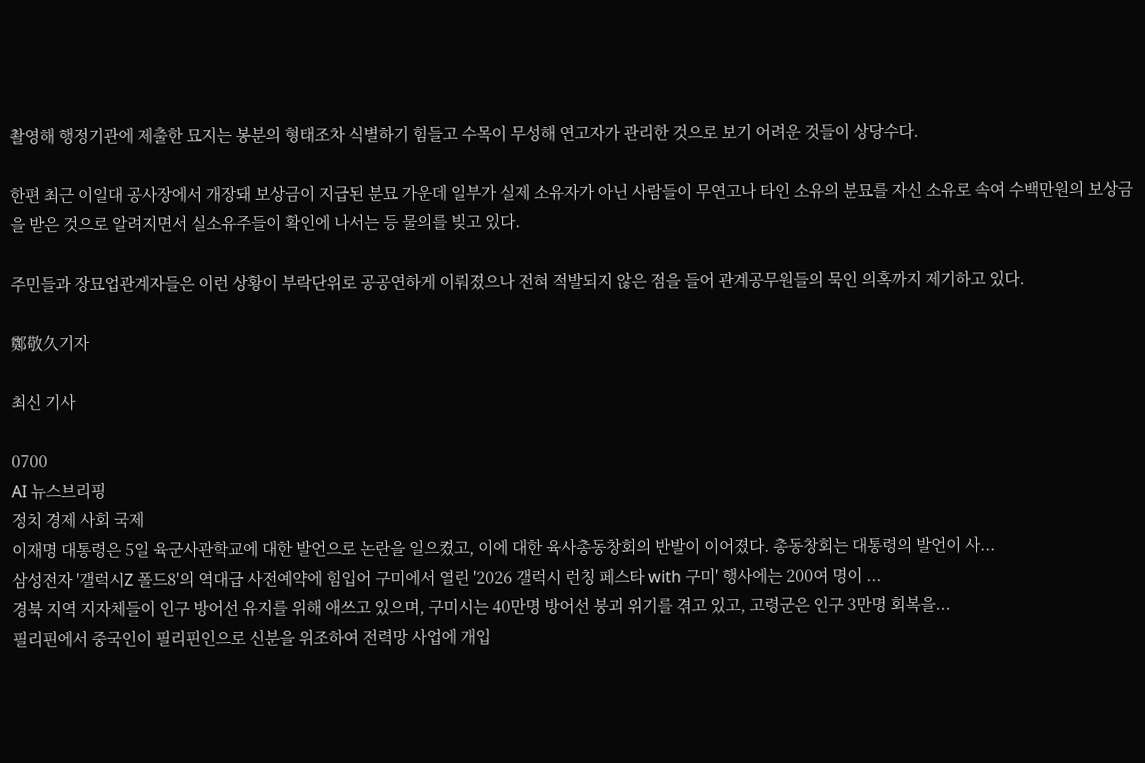촬영해 행정기관에 제출한 묘지는 봉분의 형태조차 식별하기 힘들고 수목이 무성해 연고자가 관리한 것으로 보기 어려운 것들이 상당수다.

한편 최근 이일대 공사장에서 개장돼 보상금이 지급된 분묘 가운데 일부가 실제 소유자가 아닌 사람들이 무연고나 타인 소유의 분묘를 자신 소유로 속여 수백만원의 보상금을 받은 것으로 알려지면서 실소유주들이 확인에 나서는 등 물의를 빚고 있다.

주민들과 장묘업관계자들은 이런 상황이 부락단위로 공공연하게 이뤄졌으나 전혀 적발되지 않은 점을 들어 관계공무원들의 묵인 의혹까지 제기하고 있다.

鄭敬久기자

최신 기사

0700
AI 뉴스브리핑
정치 경제 사회 국제
이재명 대통령은 5일 육군사관학교에 대한 발언으로 논란을 일으켰고, 이에 대한 육사총동창회의 반발이 이어졌다. 총동창회는 대통령의 발언이 사...
삼성전자 '갤럭시Z 폴드8'의 역대급 사전예약에 힘입어 구미에서 열린 '2026 갤럭시 런칭 페스타 with 구미' 행사에는 200여 명이 ...
경북 지역 지자체들이 인구 방어선 유지를 위해 애쓰고 있으며, 구미시는 40만명 방어선 붕괴 위기를 겪고 있고, 고령군은 인구 3만명 회복을...
필리핀에서 중국인이 필리핀인으로 신분을 위조하여 전력망 사업에 개입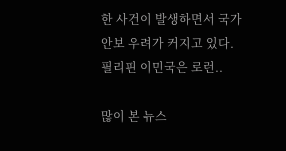한 사건이 발생하면서 국가 안보 우려가 커지고 있다. 필리핀 이민국은 로런..

많이 본 뉴스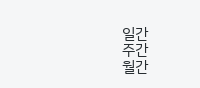일간
주간
월간